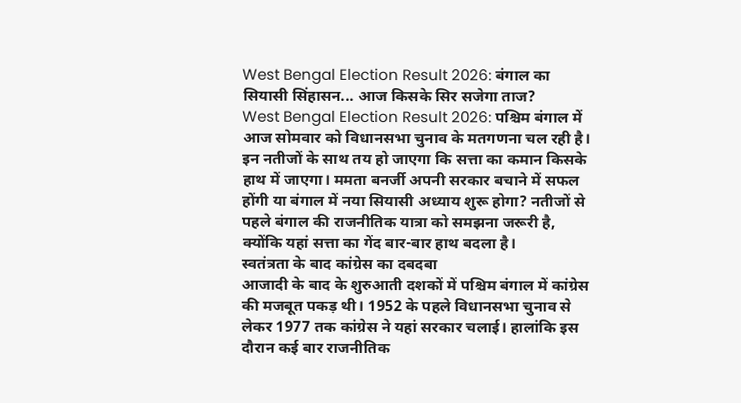West Bengal Election Result 2026: बंगाल का सियासी सिंहासन... आज किसके सिर सजेगा ताज?
West Bengal Election Result 2026: पश्चिम बंगाल में आज सोमवार को विधानसभा चुनाव के मतगणना चल रही है। इन नतीजों के साथ तय हो जाएगा कि सत्ता का कमान किसके हाथ में जाएगा। ममता बनर्जी अपनी सरकार बचाने में सफल होंगी या बंगाल में नया सियासी अध्याय शुरू होगा? नतीजों से पहले बंगाल की राजनीतिक यात्रा को समझना जरूरी है, क्योंकि यहां सत्ता का गेंद बार-बार हाथ बदला है।
स्वतंत्रता के बाद कांग्रेस का दबदबा
आजादी के बाद के शुरुआती दशकों में पश्चिम बंगाल में कांग्रेस की मजबूत पकड़ थी। 1952 के पहले विधानसभा चुनाव से लेकर 1977 तक कांग्रेस ने यहां सरकार चलाई। हालांकि इस दौरान कई बार राजनीतिक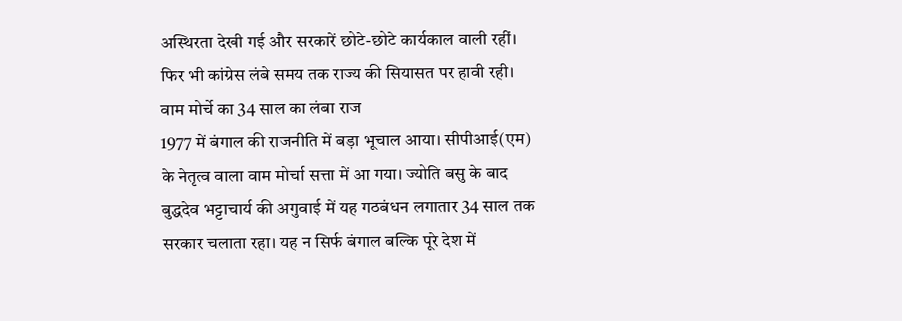अस्थिरता देखी गई और सरकारें छोटे-छोटे कार्यकाल वाली रहीं। फिर भी कांग्रेस लंबे समय तक राज्य की सियासत पर हावी रही।
वाम मोर्चे का 34 साल का लंबा राज
1977 में बंगाल की राजनीति में बड़ा भूचाल आया। सीपीआई(एम) के नेतृत्व वाला वाम मोर्चा सत्ता में आ गया। ज्योति बसु के बाद बुद्धदेव भट्टाचार्य की अगुवाई में यह गठबंधन लगातार 34 साल तक सरकार चलाता रहा। यह न सिर्फ बंगाल बल्कि पूरे देश में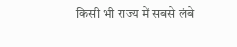किसी भी राज्य में सबसे लंबे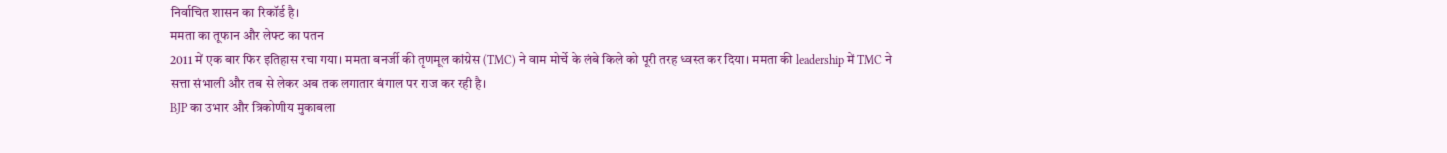निर्वाचित शासन का रिकॉर्ड है।
ममता का तूफान और लेफ्ट का पतन
2011 में एक बार फिर इतिहास रचा गया। ममता बनर्जी की तृणमूल कांग्रेस (TMC) ने वाम मोर्चे के लंबे किले को पूरी तरह ध्वस्त कर दिया। ममता की leadership में TMC ने सत्ता संभाली और तब से लेकर अब तक लगातार बंगाल पर राज कर रही है।
BJP का उभार और त्रिकोणीय मुकाबला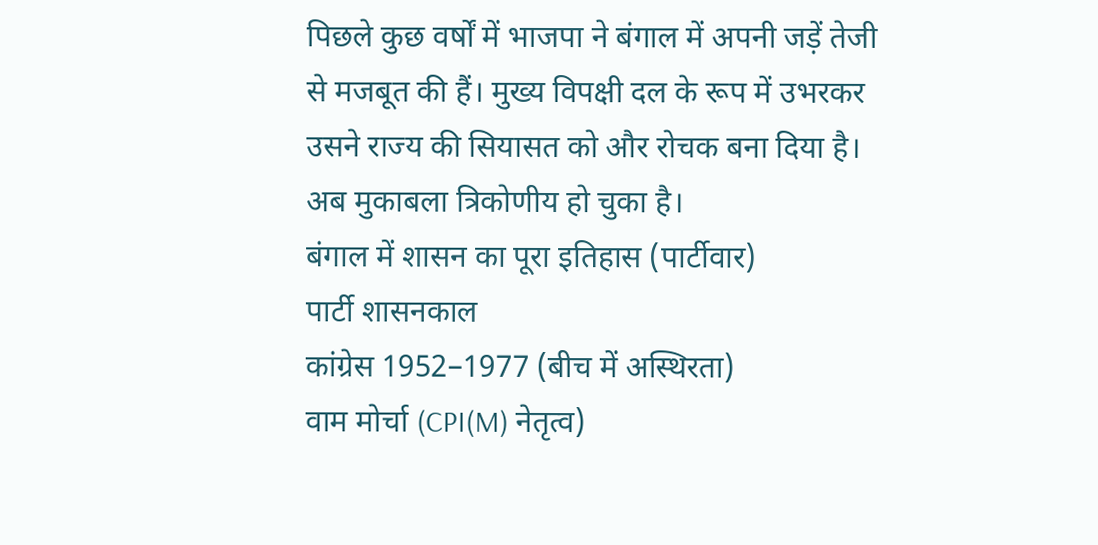पिछले कुछ वर्षों में भाजपा ने बंगाल में अपनी जड़ें तेजी से मजबूत की हैं। मुख्य विपक्षी दल के रूप में उभरकर उसने राज्य की सियासत को और रोचक बना दिया है। अब मुकाबला त्रिकोणीय हो चुका है।
बंगाल में शासन का पूरा इतिहास (पार्टीवार)
पार्टी शासनकाल
कांग्रेस 1952–1977 (बीच में अस्थिरता)
वाम मोर्चा (CPI(M) नेतृत्व)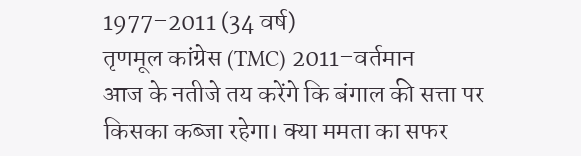1977–2011 (34 वर्ष)
तृणमूल कांग्रेस (TMC) 2011–वर्तमान
आज के नतीजे तय करेंगे कि बंगाल की सत्ता पर किसका कब्जा रहेगा। क्या ममता का सफर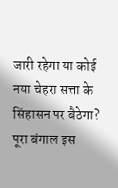जारी रहेगा या कोई नया चेहरा सत्ता के सिंहासन पर बैठेगा? पूरा बंगाल इस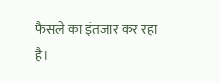फैसले का इंतजार कर रहा है।